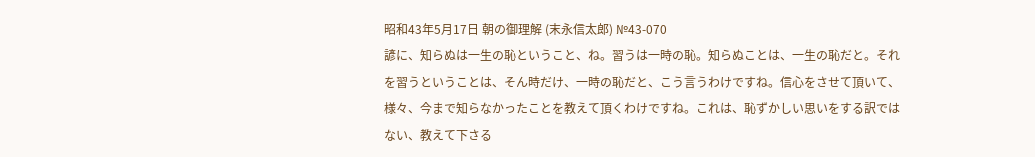昭和43年5月17日 朝の御理解 (末永信太郎) №43-070
諺に、知らぬは一生の恥ということ、ね。習うは一時の恥。知らぬことは、一生の恥だと。それを習うということは、そん時だけ、一時の恥だと、こう言うわけですね。信心をさせて頂いて、様々、今まで知らなかったことを教えて頂くわけですね。これは、恥ずかしい思いをする訳ではない、教えて下さる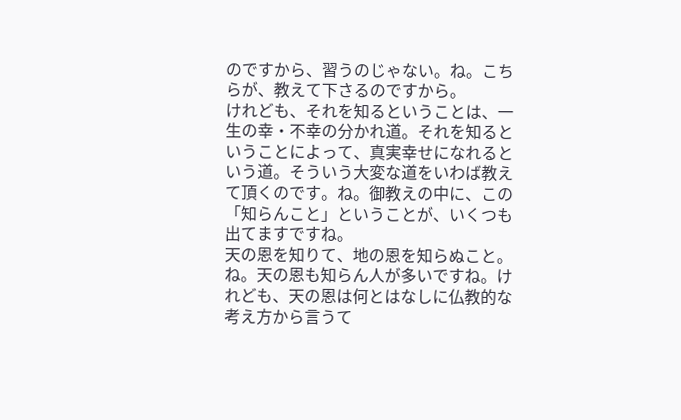のですから、習うのじゃない。ね。こちらが、教えて下さるのですから。
けれども、それを知るということは、一生の幸・不幸の分かれ道。それを知るということによって、真実幸せになれるという道。そういう大変な道をいわば教えて頂くのです。ね。御教えの中に、この「知らんこと」ということが、いくつも出てますですね。
天の恩を知りて、地の恩を知らぬこと。ね。天の恩も知らん人が多いですね。けれども、天の恩は何とはなしに仏教的な考え方から言うて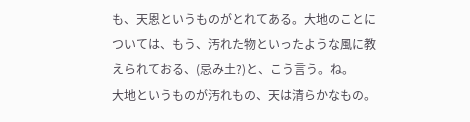も、天恩というものがとれてある。大地のことについては、もう、汚れた物といったような風に教えられておる、(忌み土?)と、こう言う。ね。
大地というものが汚れもの、天は清らかなもの。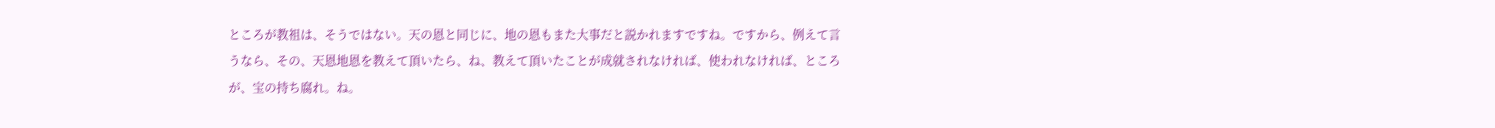ところが教祖は、そうではない。天の恩と同じに、地の恩もまた大事だと説かれますですね。ですから、例えて言うなら、その、天恩地恩を教えて頂いたら、ね、教えて頂いたことが成就されなければ、使われなければ、ところが、宝の持ち腐れ。ね。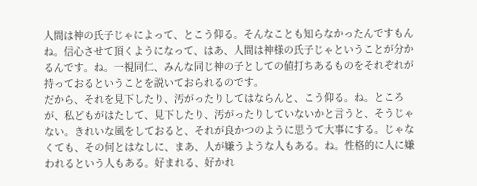人間は神の氏子じゃによって、とこう仰る。そんなことも知らなかったんですもんね。信心させて頂くようになって、はあ、人間は神様の氏子じゃということが分かるんです。ね。一視同仁、みんな同じ神の子としての値打ちあるものをそれぞれが持っておるということを説いておられるのです。
だから、それを見下したり、汚がったりしてはならんと、こう仰る。ね。ところが、私どもがはたして、見下したり、汚がったりしていないかと言うと、そうじゃない。きれいな風をしておると、それが良かつのように思うて大事にする。じゃなくても、その何とはなしに、まあ、人が嫌うような人もある。ね。性格的に人に嫌われるという人もある。好まれる、好かれ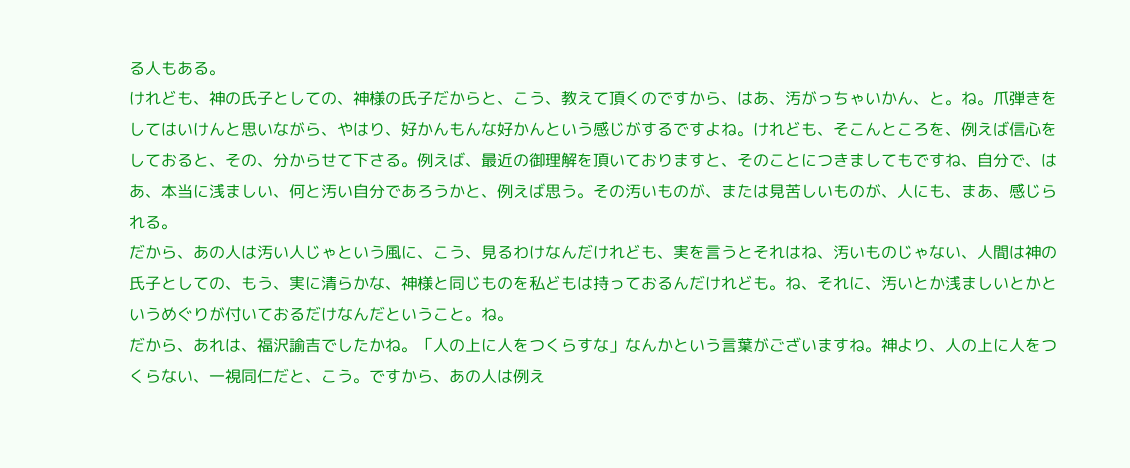る人もある。
けれども、神の氏子としての、神様の氏子だからと、こう、教えて頂くのですから、はあ、汚がっちゃいかん、と。ね。爪弾きをしてはいけんと思いながら、やはり、好かんもんな好かんという感じがするですよね。けれども、そこんところを、例えば信心をしておると、その、分からせて下さる。例えば、最近の御理解を頂いておりますと、そのことにつきましてもですね、自分で、はあ、本当に浅ましい、何と汚い自分であろうかと、例えば思う。その汚いものが、または見苦しいものが、人にも、まあ、感じられる。
だから、あの人は汚い人じゃという風に、こう、見るわけなんだけれども、実を言うとそれはね、汚いものじゃない、人間は神の氏子としての、もう、実に清らかな、神様と同じものを私どもは持っておるんだけれども。ね、それに、汚いとか浅ましいとかというめぐりが付いておるだけなんだということ。ね。
だから、あれは、福沢諭吉でしたかね。「人の上に人をつくらすな」なんかという言葉がございますね。神より、人の上に人をつくらない、一視同仁だと、こう。ですから、あの人は例え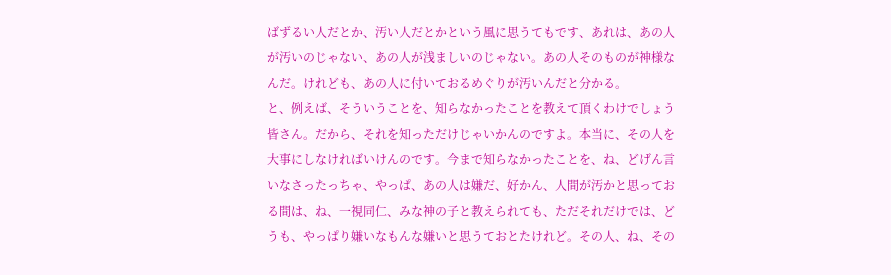ばずるい人だとか、汚い人だとかという風に思うてもです、あれは、あの人が汚いのじゃない、あの人が浅ましいのじゃない。あの人そのものが神様なんだ。けれども、あの人に付いておるめぐりが汚いんだと分かる。
と、例えば、そういうことを、知らなかったことを教えて頂くわけでしょう皆さん。だから、それを知っただけじゃいかんのですよ。本当に、その人を大事にしなければいけんのです。今まで知らなかったことを、ね、どげん言いなさったっちゃ、やっぱ、あの人は嫌だ、好かん、人間が汚かと思っておる間は、ね、一視同仁、みな神の子と教えられても、ただそれだけでは、どうも、やっぱり嫌いなもんな嫌いと思うておとたけれど。その人、ね、その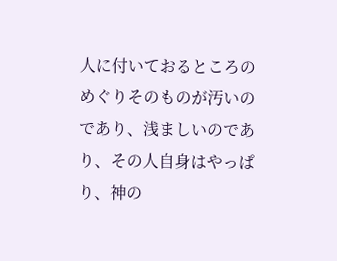人に付いておるところのめぐりそのものが汚いのであり、浅ましいのであり、その人自身はやっぱり、神の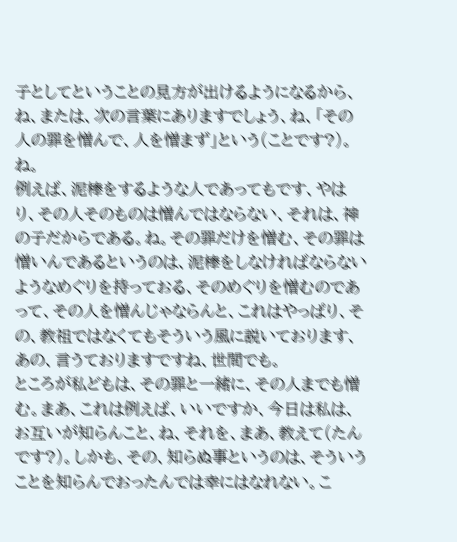子としてということの見方が出けるようになるから、ね、または、次の言葉にありますでしょう、ね、「その人の罪を憎んで、人を憎まず」という(ことです?)。ね。
例えば、泥棒をするような人であってもです、やはり、その人そのものは憎んではならない、それは、神の子だからである。ね。その罪だけを憎む、その罪は憎いんであるというのは、泥棒をしなければならないようなめぐりを持っておる、そのめぐりを憎むのであって、その人を憎んじゃならんと、これはやっぱり、その、教祖ではなくてもそういう風に説いております、あの、言うておりますですね、世間でも。
ところが私どもは、その罪と一緒に、その人までも憎む。まあ、これは例えば、いいですか、今日は私は、お互いが知らんこと、ね、それを、まあ、教えて(たんです?)。しかも、その、知らぬ事というのは、そういうことを知らんでおったんでは幸にはなれない。こ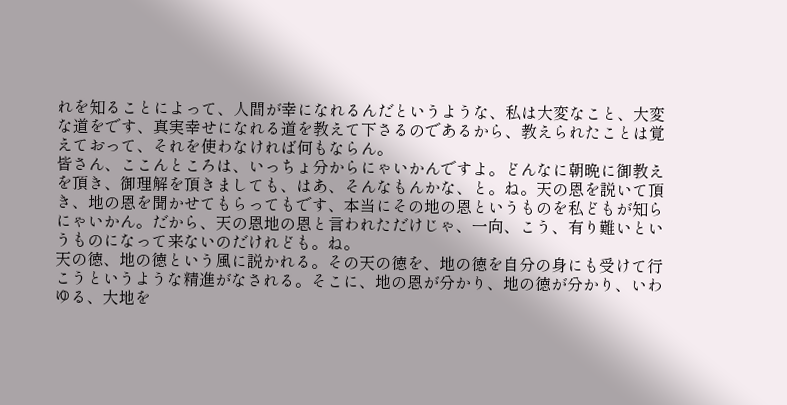れを知ることによって、人間が幸になれるんだというような、私は大変なこと、大変な道をです、真実幸せになれる道を教えて下さるのであるから、教えられたことは覚えておって、それを使わなければ何もならん。
皆さん、ここんところは、いっちょ分からにゃいかんですよ。どんなに朝晩に御教えを頂き、御理解を頂きましても、はあ、そんなもんかな、と。ね。天の恩を説いて頂き、地の恩を聞かせてもらってもです、本当にその地の恩というものを私どもが知らにゃいかん。だから、天の恩地の恩と言われただけじゃ、一向、こう、有り難いというものになって来ないのだけれども。ね。
天の徳、地の徳という風に説かれる。その天の徳を、地の徳を自分の身にも受けて行こうというような精進がなされる。そこに、地の恩が分かり、地の徳が分かり、いわゆる、大地を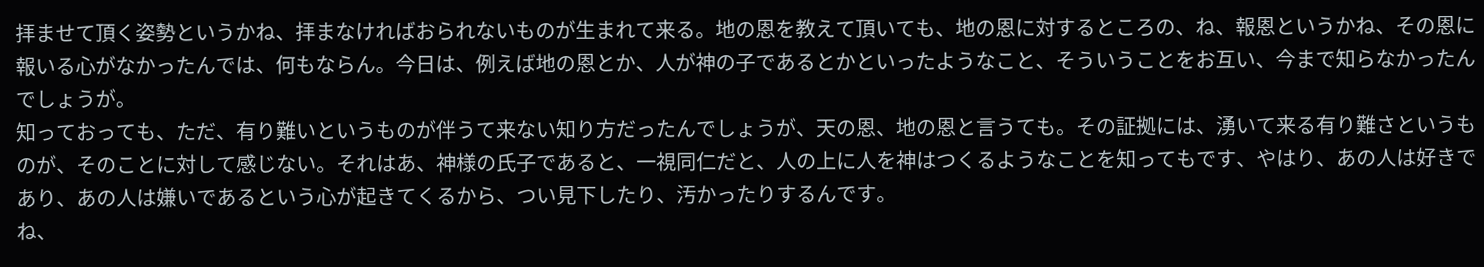拝ませて頂く姿勢というかね、拝まなければおられないものが生まれて来る。地の恩を教えて頂いても、地の恩に対するところの、ね、報恩というかね、その恩に報いる心がなかったんでは、何もならん。今日は、例えば地の恩とか、人が神の子であるとかといったようなこと、そういうことをお互い、今まで知らなかったんでしょうが。
知っておっても、ただ、有り難いというものが伴うて来ない知り方だったんでしょうが、天の恩、地の恩と言うても。その証拠には、湧いて来る有り難さというものが、そのことに対して感じない。それはあ、神様の氏子であると、一視同仁だと、人の上に人を神はつくるようなことを知ってもです、やはり、あの人は好きであり、あの人は嫌いであるという心が起きてくるから、つい見下したり、汚かったりするんです。
ね、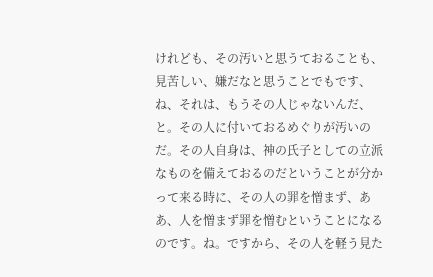けれども、その汚いと思うておることも、見苦しい、嫌だなと思うことでもです、ね、それは、もうその人じゃないんだ、と。その人に付いておるめぐりが汚いのだ。その人自身は、神の氏子としての立派なものを備えておるのだということが分かって来る時に、その人の罪を憎まず、ああ、人を憎まず罪を憎むということになるのです。ね。ですから、その人を軽う見た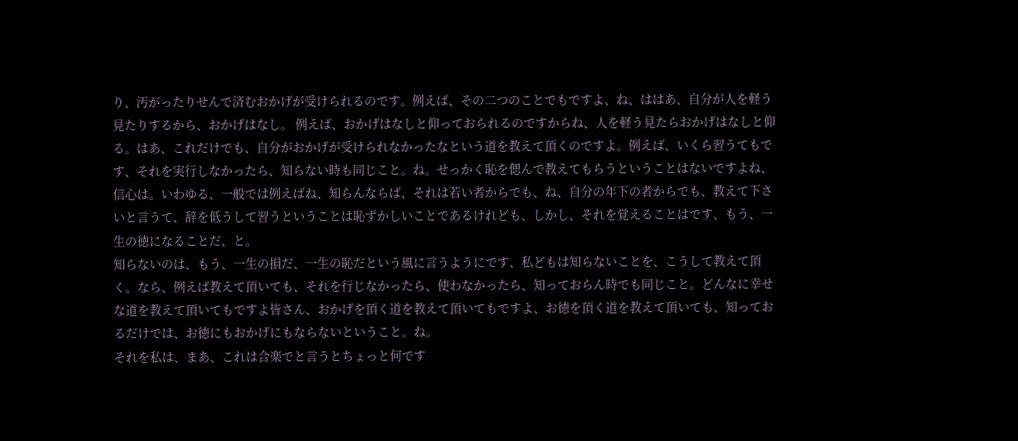り、汚がったりせんで済むおかげが受けられるのです。例えば、その二つのことでもですよ、ね、ははあ、自分が人を軽う見たりするから、おかげはなし。 例えば、おかげはなしと仰っておられるのですからね、人を軽う見たらおかげはなしと仰る。はあ、これだけでも、自分がおかげが受けられなかったなという道を教えて頂くのですよ。例えば、いくら習うてもです、それを実行しなかったら、知らない時も同じこと。ね。せっかく恥を偲んで教えてもらうということはないですよね、信心は。いわゆる、一般では例えばね、知らんならば、それは若い者からでも、ね、自分の年下の者からでも、教えて下さいと言うて、辞を低うして習うということは恥ずかしいことであるけれども、しかし、それを覚えることはです、もう、一生の徳になることだ、と。
知らないのは、もう、一生の損だ、一生の恥だという風に言うようにです、私どもは知らないことを、こうして教えて頂く。なら、例えば教えて頂いても、それを行じなかったら、使わなかったら、知っておらん時でも同じこと。どんなに幸せな道を教えて頂いてもですよ皆さん、おかげを頂く道を教えて頂いてもですよ、お徳を頂く道を教えて頂いても、知っておるだけでは、お徳にもおかげにもならないということ。ね。
それを私は、まあ、これは合楽でと言うとちょっと何です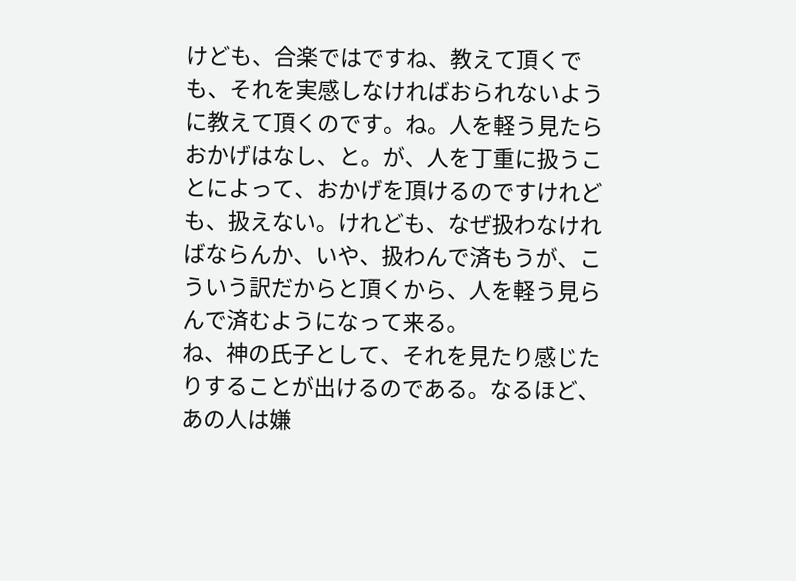けども、合楽ではですね、教えて頂くでも、それを実感しなければおられないように教えて頂くのです。ね。人を軽う見たらおかげはなし、と。が、人を丁重に扱うことによって、おかげを頂けるのですけれども、扱えない。けれども、なぜ扱わなければならんか、いや、扱わんで済もうが、こういう訳だからと頂くから、人を軽う見らんで済むようになって来る。
ね、神の氏子として、それを見たり感じたりすることが出けるのである。なるほど、あの人は嫌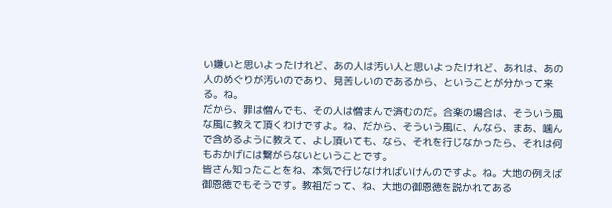い嫌いと思いよったけれど、あの人は汚い人と思いよったけれど、あれは、あの人のめぐりが汚いのであり、見苦しいのであるから、ということが分かって来る。ね。
だから、罪は憎んでも、その人は憎まんで済むのだ。合楽の場合は、そういう風な風に教えて頂くわけですよ。ね、だから、そういう風に、んなら、まあ、噛んで含めるように教えて、よし頂いても、なら、それを行じなかったら、それは何もおかげには繋がらないということです。
皆さん知ったことをね、本気で行じなければいけんのですよ。ね。大地の例えば御恩徳でもそうです。教祖だって、ね、大地の御恩徳を説かれてある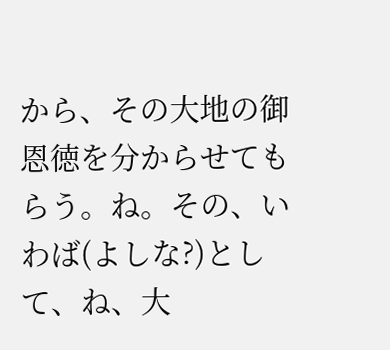から、その大地の御恩徳を分からせてもらう。ね。その、いわば(よしな?)として、ね、大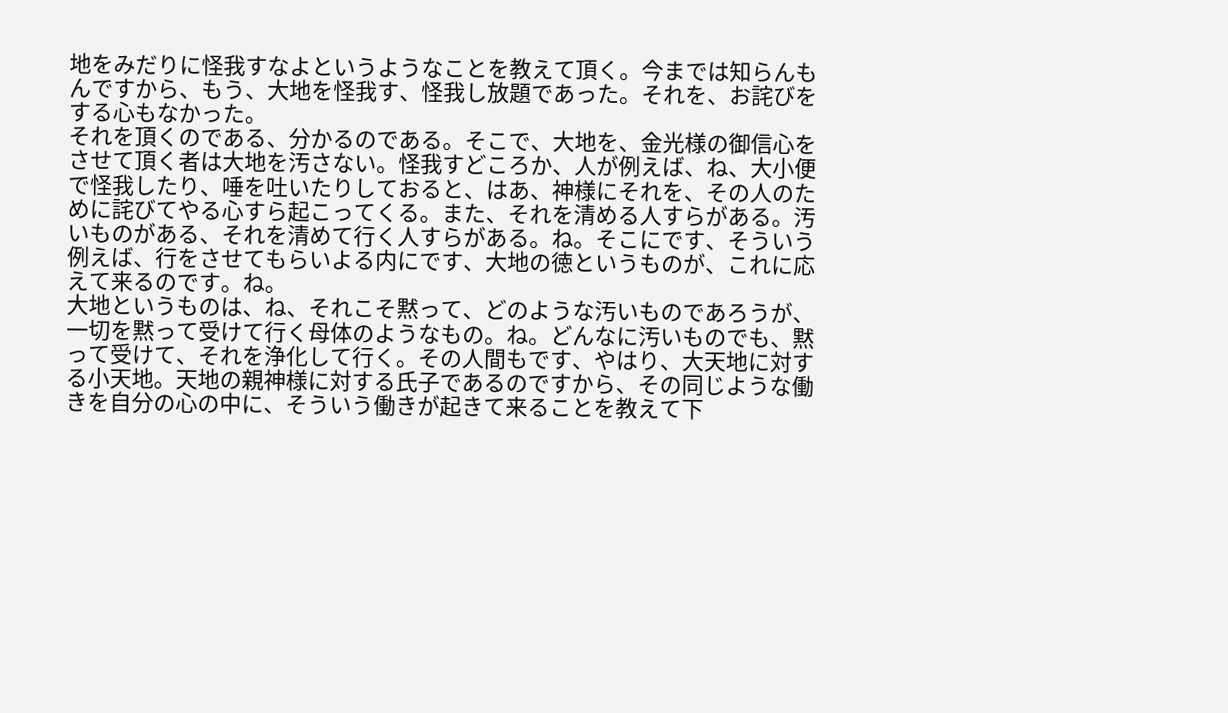地をみだりに怪我すなよというようなことを教えて頂く。今までは知らんもんですから、もう、大地を怪我す、怪我し放題であった。それを、お詫びをする心もなかった。
それを頂くのである、分かるのである。そこで、大地を、金光様の御信心をさせて頂く者は大地を汚さない。怪我すどころか、人が例えば、ね、大小便で怪我したり、唾を吐いたりしておると、はあ、神様にそれを、その人のために詫びてやる心すら起こってくる。また、それを清める人すらがある。汚いものがある、それを清めて行く人すらがある。ね。そこにです、そういう例えば、行をさせてもらいよる内にです、大地の徳というものが、これに応えて来るのです。ね。
大地というものは、ね、それこそ黙って、どのような汚いものであろうが、一切を黙って受けて行く母体のようなもの。ね。どんなに汚いものでも、黙って受けて、それを浄化して行く。その人間もです、やはり、大天地に対する小天地。天地の親神様に対する氏子であるのですから、その同じような働きを自分の心の中に、そういう働きが起きて来ることを教えて下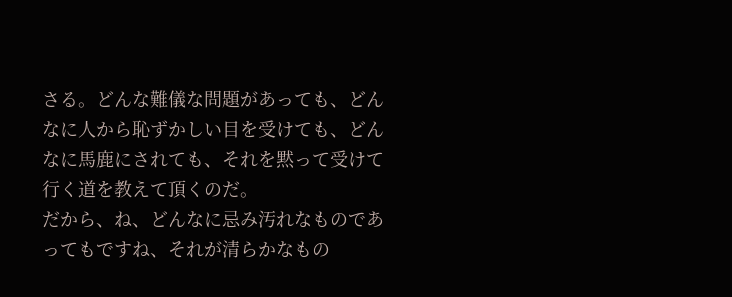さる。どんな難儀な問題があっても、どんなに人から恥ずかしい目を受けても、どんなに馬鹿にされても、それを黙って受けて行く道を教えて頂くのだ。
だから、ね、どんなに忌み汚れなものであってもですね、それが清らかなもの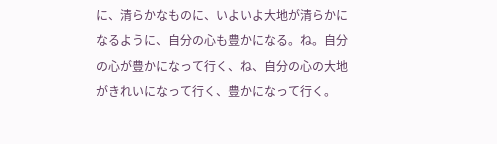に、清らかなものに、いよいよ大地が清らかになるように、自分の心も豊かになる。ね。自分の心が豊かになって行く、ね、自分の心の大地がきれいになって行く、豊かになって行く。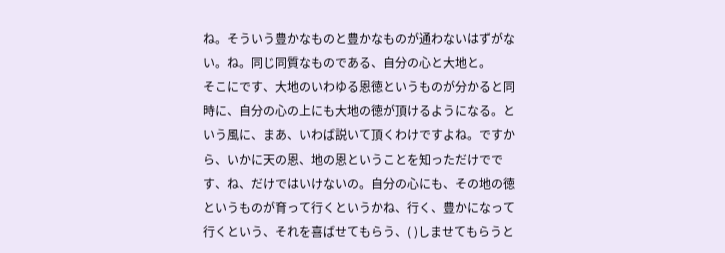ね。そういう豊かなものと豊かなものが通わないはずがない。ね。同じ同質なものである、自分の心と大地と。
そこにです、大地のいわゆる恩徳というものが分かると同時に、自分の心の上にも大地の徳が頂けるようになる。という風に、まあ、いわば説いて頂くわけですよね。ですから、いかに天の恩、地の恩ということを知っただけでです、ね、だけではいけないの。自分の心にも、その地の徳というものが育って行くというかね、行く、豊かになって行くという、それを喜ばせてもらう、( )しませてもらうと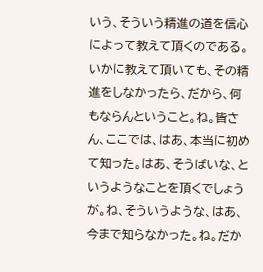いう、そういう精進の道を信心によって教えて頂くのである。
いかに教えて頂いても、その精進をしなかったら、だから、何もならんということ。ね。皆さん、ここでは、はあ、本当に初めて知った。はあ、そうばいな、というようなことを頂くでしょうが。ね、そういうような、はあ、今まで知らなかった。ね。だか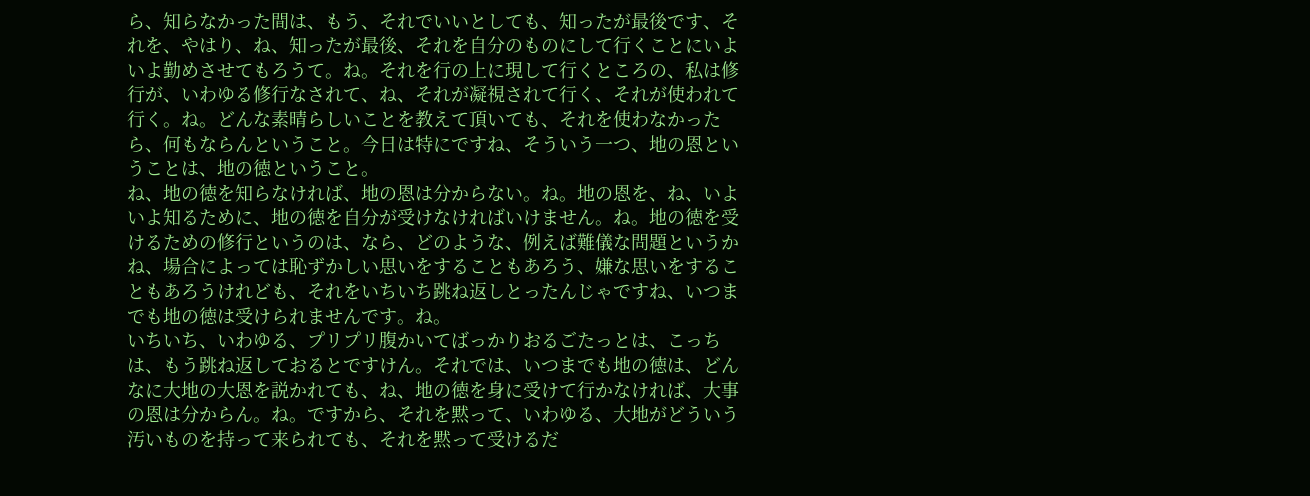ら、知らなかった間は、もう、それでいいとしても、知ったが最後です、それを、やはり、ね、知ったが最後、それを自分のものにして行くことにいよいよ勤めさせてもろうて。ね。それを行の上に現して行くところの、私は修行が、いわゆる修行なされて、ね、それが凝視されて行く、それが使われて行く。ね。どんな素晴らしいことを教えて頂いても、それを使わなかったら、何もならんということ。今日は特にですね、そういう一つ、地の恩ということは、地の徳ということ。
ね、地の徳を知らなければ、地の恩は分からない。ね。地の恩を、ね、いよいよ知るために、地の徳を自分が受けなければいけません。ね。地の徳を受けるための修行というのは、なら、どのような、例えば難儀な問題というかね、場合によっては恥ずかしい思いをすることもあろう、嫌な思いをすることもあろうけれども、それをいちいち跳ね返しとったんじゃですね、いつまでも地の徳は受けられませんです。ね。
いちいち、いわゆる、プリプリ腹かいてばっかりおるごたっとは、こっちは、もう跳ね返しておるとですけん。それでは、いつまでも地の徳は、どんなに大地の大恩を説かれても、ね、地の徳を身に受けて行かなければ、大事の恩は分からん。ね。ですから、それを黙って、いわゆる、大地がどういう汚いものを持って来られても、それを黙って受けるだ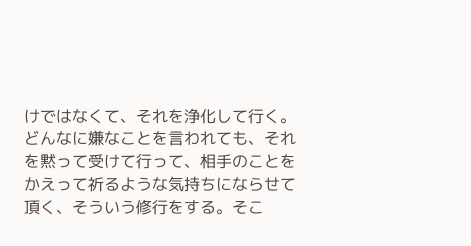けではなくて、それを浄化して行く。
どんなに嫌なことを言われても、それを黙って受けて行って、相手のことをかえって祈るような気持ちにならせて頂く、そういう修行をする。そこ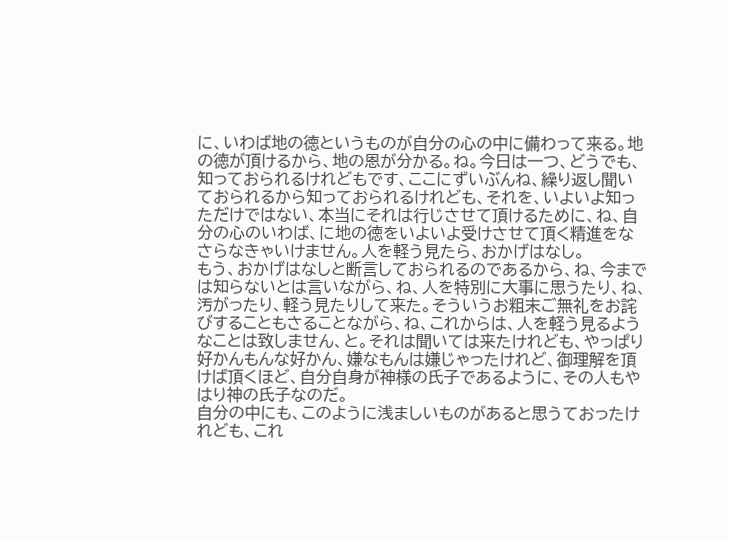に、いわば地の徳というものが自分の心の中に備わって来る。地の徳が頂けるから、地の恩が分かる。ね。今日は一つ、どうでも、知っておられるけれどもです、ここにずいぶんね、繰り返し聞いておられるから知っておられるけれども、それを、いよいよ知っただけではない、本当にそれは行じさせて頂けるために、ね、自分の心のいわば、に地の徳をいよいよ受けさせて頂く精進をなさらなきゃいけません。人を軽う見たら、おかげはなし。
もう、おかげはなしと断言しておられるのであるから、ね、今までは知らないとは言いながら、ね、人を特別に大事に思うたり、ね、汚がったり、軽う見たりして来た。そういうお粗末ご無礼をお詫びすることもさることながら、ね、これからは、人を軽う見るようなことは致しません、と。それは聞いては来たけれども、やっぱり好かんもんな好かん、嫌なもんは嫌じゃったけれど、御理解を頂けば頂くほど、自分自身が神様の氏子であるように、その人もやはり神の氏子なのだ。
自分の中にも、このように浅ましいものがあると思うておったけれども、これ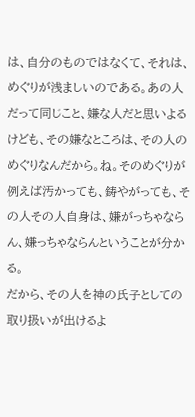は、自分のものではなくて、それは、めぐりが浅ましいのである。あの人だって同じこと、嫌な人だと思いよるけども、その嫌なところは、その人のめぐりなんだから。ね。そのめぐりが例えば汚かっても、鋳やがっても、その人その人自身は、嫌がっちゃならん、嫌っちゃならんということが分かる。
だから、その人を神の氏子としての取り扱いが出けるよ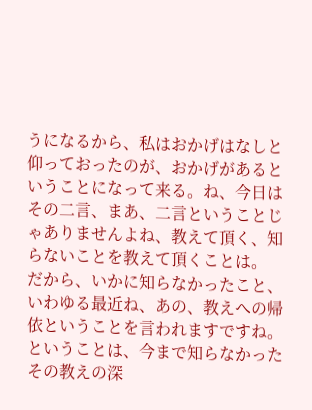うになるから、私はおかげはなしと仰っておったのが、おかげがあるということになって来る。ね、今日はその二言、まあ、二言ということじゃありませんよね、教えて頂く、知らないことを教えて頂くことは。
だから、いかに知らなかったこと、いわゆる最近ね、あの、教えへの帰依ということを言われますですね。ということは、今まで知らなかったその教えの深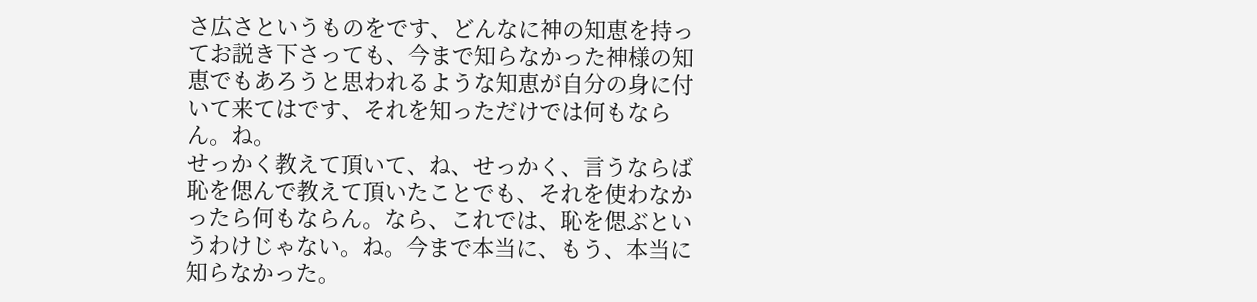さ広さというものをです、どんなに神の知恵を持ってお説き下さっても、今まで知らなかった神様の知恵でもあろうと思われるような知恵が自分の身に付いて来てはです、それを知っただけでは何もならん。ね。
せっかく教えて頂いて、ね、せっかく、言うならば恥を偲んで教えて頂いたことでも、それを使わなかったら何もならん。なら、これでは、恥を偲ぶというわけじゃない。ね。今まで本当に、もう、本当に知らなかった。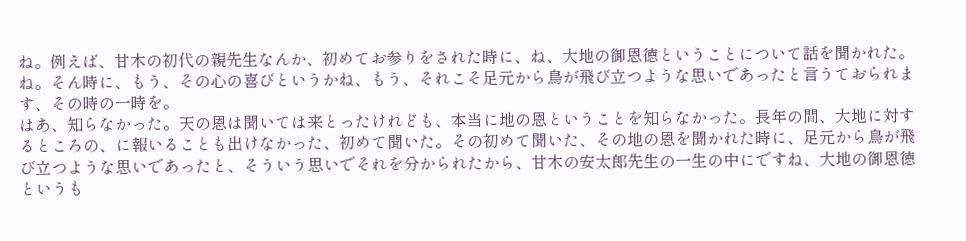ね。例えば、甘木の初代の親先生なんか、初めてお参りをされた時に、ね、大地の御恩徳ということについて話を聞かれた。ね。そん時に、もう、その心の喜びというかね、もう、それこそ足元から鳥が飛び立つような思いであったと言うておられます、その時の一時を。
はあ、知らなかった。天の恩は聞いては来とったけれども、本当に地の恩ということを知らなかった。長年の間、大地に対するところの、に報いることも出けなかった、初めて聞いた。その初めて聞いた、その地の恩を聞かれた時に、足元から鳥が飛び立つような思いであったと、そういう思いでそれを分かられたから、甘木の安太郎先生の一生の中にですね、大地の御恩徳というも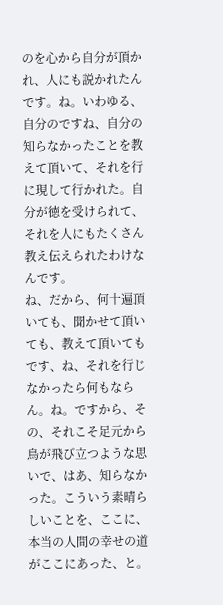のを心から自分が頂かれ、人にも説かれたんです。ね。いわゆる、自分のですね、自分の知らなかったことを教えて頂いて、それを行に現して行かれた。自分が徳を受けられて、それを人にもたくさん教え伝えられたわけなんです。
ね、だから、何十遍頂いても、聞かせて頂いても、教えて頂いてもです、ね、それを行じなかったら何もならん。ね。ですから、その、それこそ足元から鳥が飛び立つような思いで、はあ、知らなかった。こういう素晴らしいことを、ここに、本当の人間の幸せの道がここにあった、と。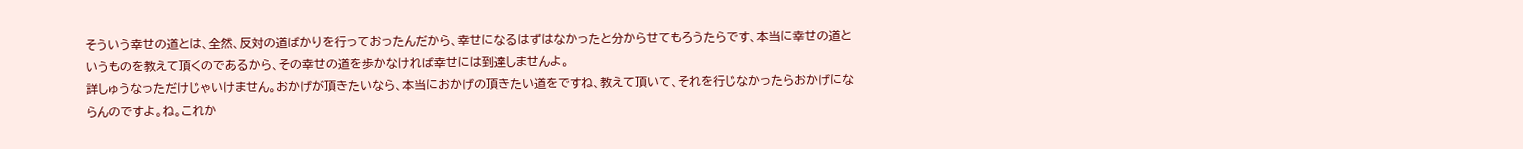そういう幸せの道とは、全然、反対の道ばかりを行っておったんだから、幸せになるはずはなかったと分からせてもろうたらです、本当に幸せの道というものを教えて頂くのであるから、その幸せの道を歩かなければ幸せには到達しませんよ。
詳しゅうなっただけじゃいけません。おかげが頂きたいなら、本当におかげの頂きたい道をですね、教えて頂いて、それを行じなかったらおかげにならんのですよ。ね。これか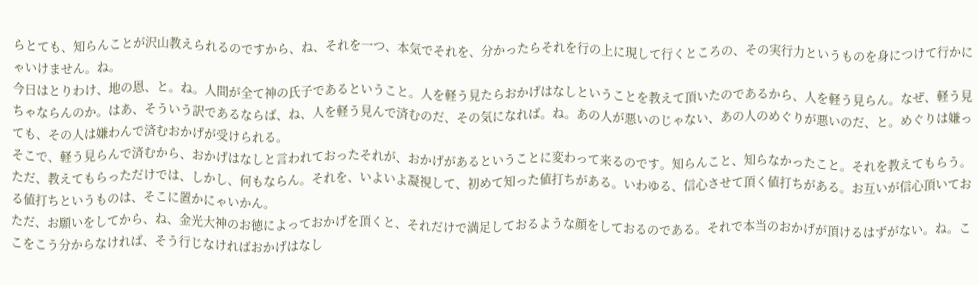らとても、知らんことが沢山教えられるのですから、ね、それを一つ、本気でそれを、分かったらそれを行の上に現して行くところの、その実行力というものを身につけて行かにゃいけません。ね。
今日はとりわけ、地の恩、と。ね。人間が全て神の氏子であるということ。人を軽う見たらおかげはなしということを教えて頂いたのであるから、人を軽う見らん。なぜ、軽う見ちゃならんのか。はあ、そういう訳であるならば、ね、人を軽う見んで済むのだ、その気になれば。ね。あの人が悪いのじゃない、あの人のめぐりが悪いのだ、と。めぐりは嫌っても、その人は嫌わんで済むおかげが受けられる。
そこで、軽う見らんで済むから、おかげはなしと言われておったそれが、おかげがあるということに変わって来るのです。知らんこと、知らなかったこと。それを教えてもらう。ただ、教えてもらっただけでは、しかし、何もならん。それを、いよいよ凝視して、初めて知った値打ちがある。いわゆる、信心させて頂く値打ちがある。お互いが信心頂いておる値打ちというものは、そこに置かにゃいかん。
ただ、お願いをしてから、ね、金光大神のお徳によっておかげを頂くと、それだけで満足しておるような顔をしておるのである。それで本当のおかげが頂けるはずがない。ね。ここをこう分からなければ、そう行じなければおかげはなし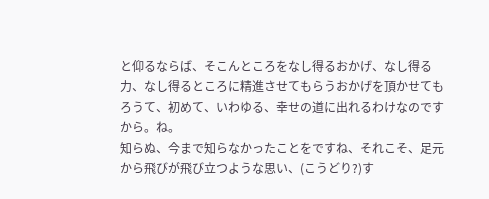と仰るならば、そこんところをなし得るおかげ、なし得る力、なし得るところに精進させてもらうおかげを頂かせてもろうて、初めて、いわゆる、幸せの道に出れるわけなのですから。ね。
知らぬ、今まで知らなかったことをですね、それこそ、足元から飛びが飛び立つような思い、(こうどり?)す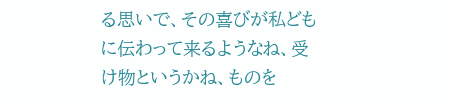る思いで、その喜びが私どもに伝わって来るようなね、受け物というかね、ものを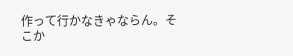作って行かなきゃならん。そこか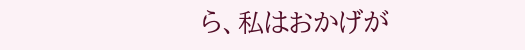ら、私はおかげが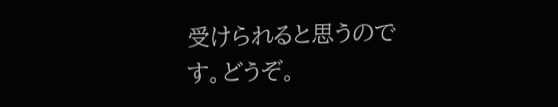受けられると思うのです。どうぞ。